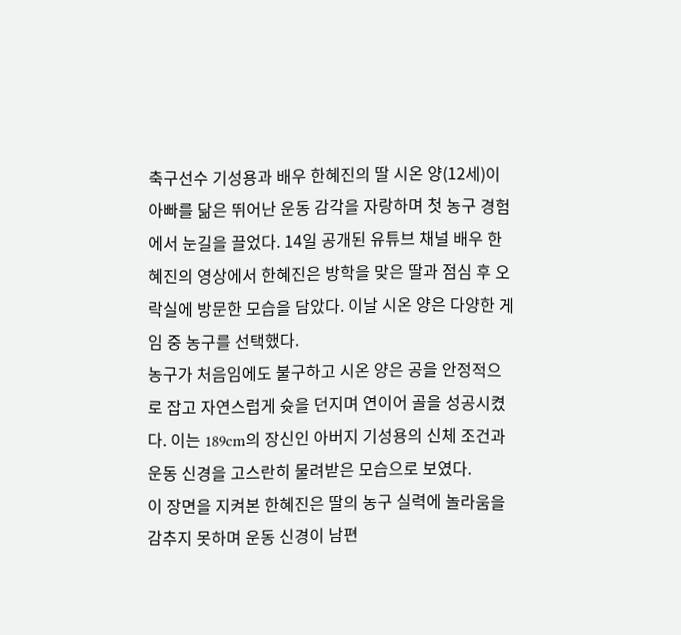축구선수 기성용과 배우 한혜진의 딸 시온 양(12세)이 아빠를 닮은 뛰어난 운동 감각을 자랑하며 첫 농구 경험에서 눈길을 끌었다. 14일 공개된 유튜브 채널 배우 한혜진의 영상에서 한혜진은 방학을 맞은 딸과 점심 후 오락실에 방문한 모습을 담았다. 이날 시온 양은 다양한 게임 중 농구를 선택했다.
농구가 처음임에도 불구하고 시온 양은 공을 안정적으로 잡고 자연스럽게 슛을 던지며 연이어 골을 성공시켰다. 이는 189cm의 장신인 아버지 기성용의 신체 조건과 운동 신경을 고스란히 물려받은 모습으로 보였다.
이 장면을 지켜본 한혜진은 딸의 농구 실력에 놀라움을 감추지 못하며 운동 신경이 남편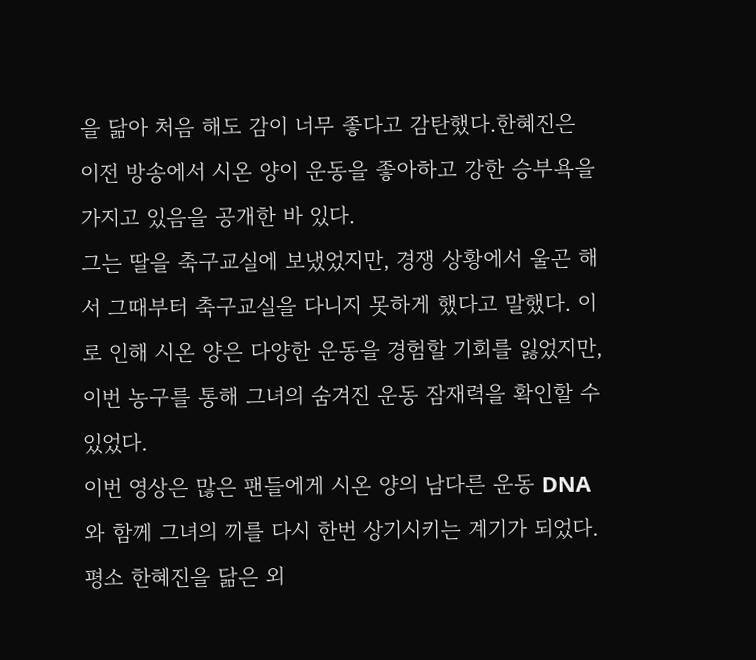을 닮아 처음 해도 감이 너무 좋다고 감탄했다.한혜진은 이전 방송에서 시온 양이 운동을 좋아하고 강한 승부욕을 가지고 있음을 공개한 바 있다.
그는 딸을 축구교실에 보냈었지만, 경쟁 상황에서 울곤 해서 그때부터 축구교실을 다니지 못하게 했다고 말했다. 이로 인해 시온 양은 다양한 운동을 경험할 기회를 잃었지만, 이번 농구를 통해 그녀의 숨겨진 운동 잠재력을 확인할 수 있었다.
이번 영상은 많은 팬들에게 시온 양의 남다른 운동 DNA와 함께 그녀의 끼를 다시 한번 상기시키는 계기가 되었다. 평소 한혜진을 닮은 외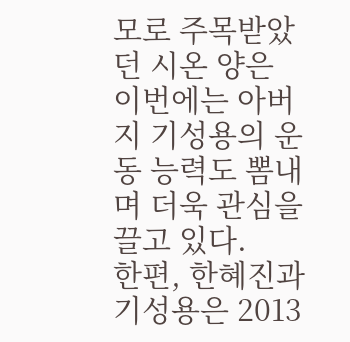모로 주목받았던 시온 양은 이번에는 아버지 기성용의 운동 능력도 뽐내며 더욱 관심을 끌고 있다.
한편, 한혜진과 기성용은 2013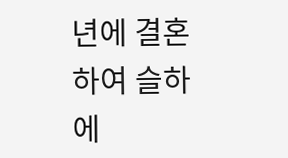년에 결혼하여 슬하에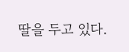딸을 두고 있다.